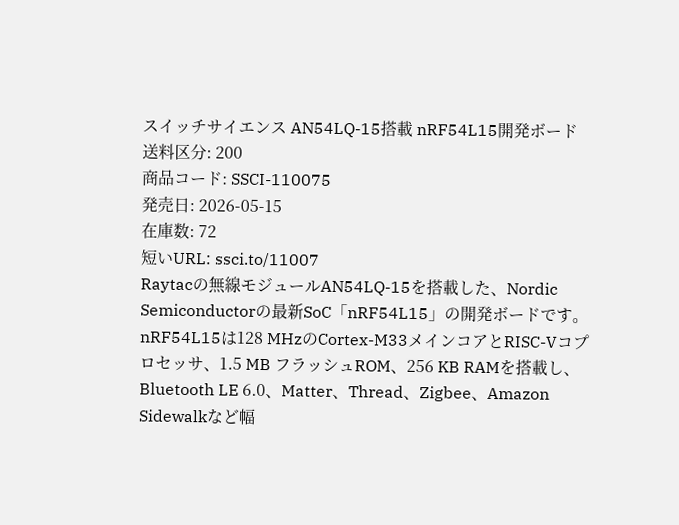スイッチサイエンス AN54LQ-15搭載 nRF54L15開発ボード
送料区分: 200
商品コード: SSCI-110075
発売日: 2026-05-15
在庫数: 72
短いURL: ssci.to/11007
Raytacの無線モジュールAN54LQ-15を搭載した、Nordic Semiconductorの最新SoC「nRF54L15」の開発ボードです。nRF54L15は128 MHzのCortex-M33メインコアとRISC-Vコプロセッサ、1.5 MB フラッシュROM、256 KB RAMを搭載し、Bluetooth LE 6.0、Matter、Thread、Zigbee、Amazon Sidewalkなど幅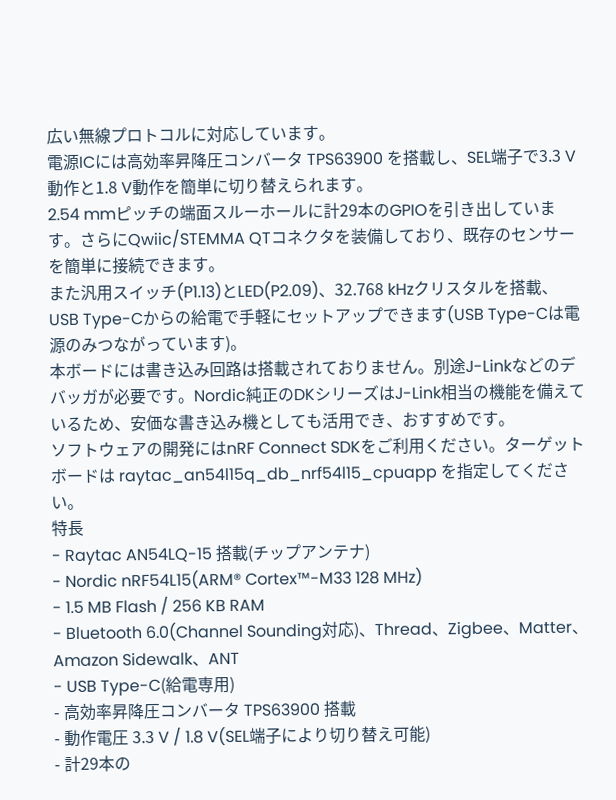広い無線プロトコルに対応しています。
電源ICには高効率昇降圧コンバータ TPS63900 を搭載し、SEL端子で3.3 V動作と1.8 V動作を簡単に切り替えられます。
2.54 mmピッチの端面スルーホールに計29本のGPIOを引き出しています。さらにQwiic/STEMMA QTコネクタを装備しており、既存のセンサーを簡単に接続できます。
また汎用スイッチ(P1.13)とLED(P2.09)、32.768 kHzクリスタルを搭載、USB Type-Cからの給電で手軽にセットアップできます(USB Type-Cは電源のみつながっています)。
本ボードには書き込み回路は搭載されておりません。別途J-Linkなどのデバッガが必要です。Nordic純正のDKシリーズはJ-Link相当の機能を備えているため、安価な書き込み機としても活用でき、おすすめです。
ソフトウェアの開発にはnRF Connect SDKをご利用ください。ターゲットボードは raytac_an54l15q_db_nrf54l15_cpuapp を指定してください。
特長
- Raytac AN54LQ-15 搭載(チップアンテナ)
- Nordic nRF54L15(ARM® Cortex™-M33 128 MHz)
- 1.5 MB Flash / 256 KB RAM
- Bluetooth 6.0(Channel Sounding対応)、Thread、Zigbee、Matter、Amazon Sidewalk、ANT
- USB Type-C(給電専用)
- 高効率昇降圧コンバータ TPS63900 搭載
- 動作電圧 3.3 V / 1.8 V(SEL端子により切り替え可能)
- 計29本の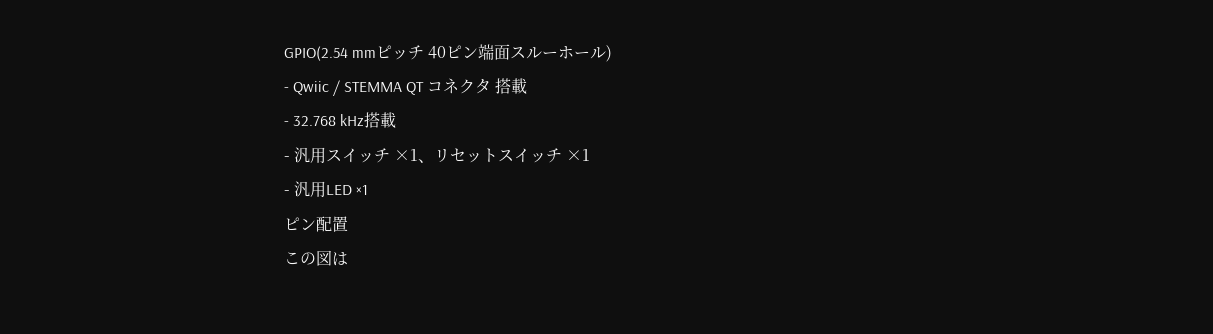GPIO(2.54 mmピッチ 40ピン端面スルーホール)
- Qwiic / STEMMA QT コネクタ 搭載
- 32.768 kHz搭載
- 汎用スイッチ ×1、リセットスイッチ ×1
- 汎用LED ×1
ピン配置
この図は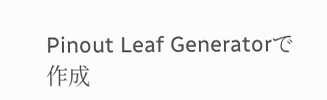Pinout Leaf Generatorで作成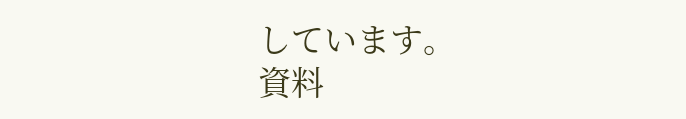しています。
資料